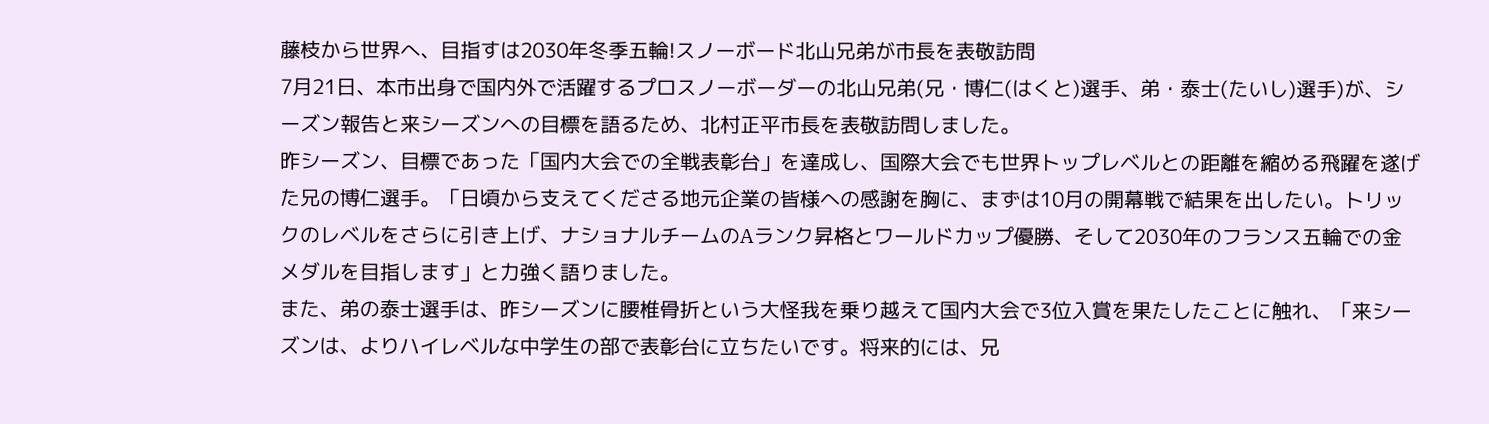藤枝から世界へ、目指すは2030年冬季五輪!スノーボード北山兄弟が市長を表敬訪問
7月21日、本市出身で国内外で活躍するプロスノーボーダーの北山兄弟(兄・博仁(はくと)選手、弟・泰士(たいし)選手)が、シーズン報告と来シーズンへの目標を語るため、北村正平市長を表敬訪問しました。
昨シーズン、目標であった「国内大会での全戦表彰台」を達成し、国際大会でも世界トップレベルとの距離を縮める飛躍を遂げた兄の博仁選手。「日頃から支えてくださる地元企業の皆様への感謝を胸に、まずは10月の開幕戦で結果を出したい。トリックのレベルをさらに引き上げ、ナショナルチームのAランク昇格とワールドカップ優勝、そして2030年のフランス五輪での金メダルを目指します」と力強く語りました。
また、弟の泰士選手は、昨シーズンに腰椎骨折という大怪我を乗り越えて国内大会で3位入賞を果たしたことに触れ、「来シーズンは、よりハイレベルな中学生の部で表彰台に立ちたいです。将来的には、兄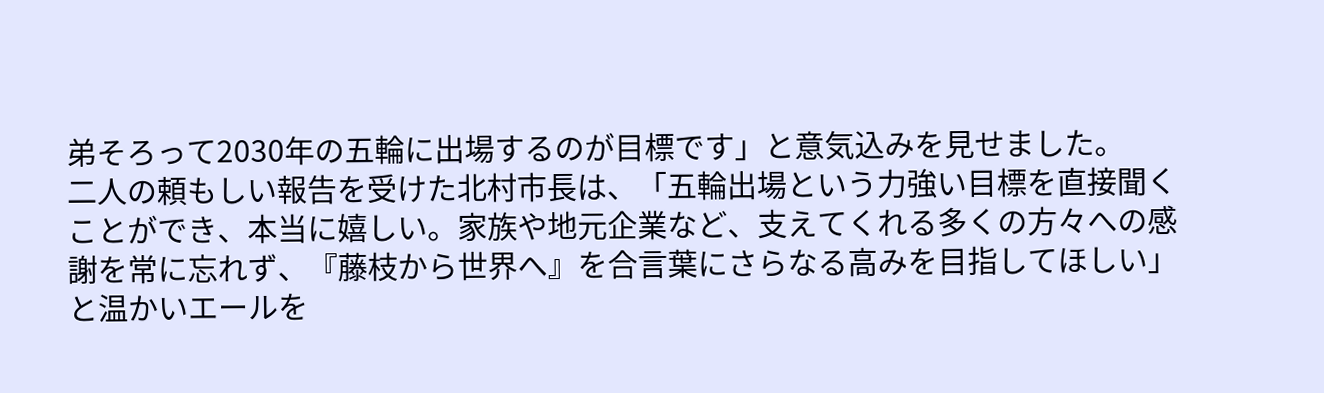弟そろって2030年の五輪に出場するのが目標です」と意気込みを見せました。
二人の頼もしい報告を受けた北村市長は、「五輪出場という力強い目標を直接聞くことができ、本当に嬉しい。家族や地元企業など、支えてくれる多くの方々への感謝を常に忘れず、『藤枝から世界へ』を合言葉にさらなる高みを目指してほしい」と温かいエールを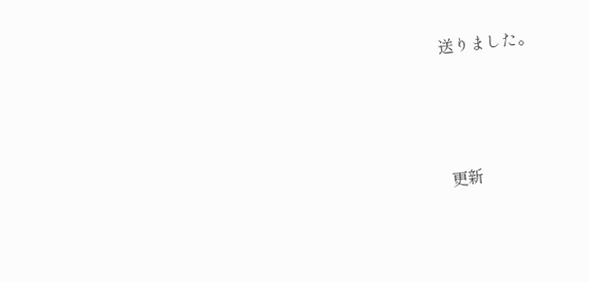送りました。





更新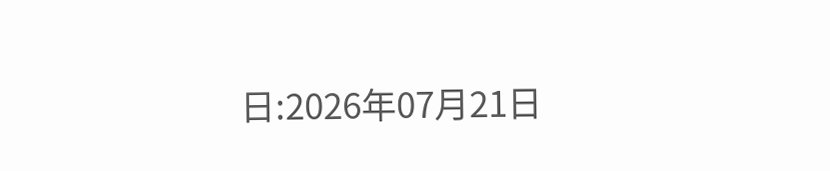日:2026年07月21日